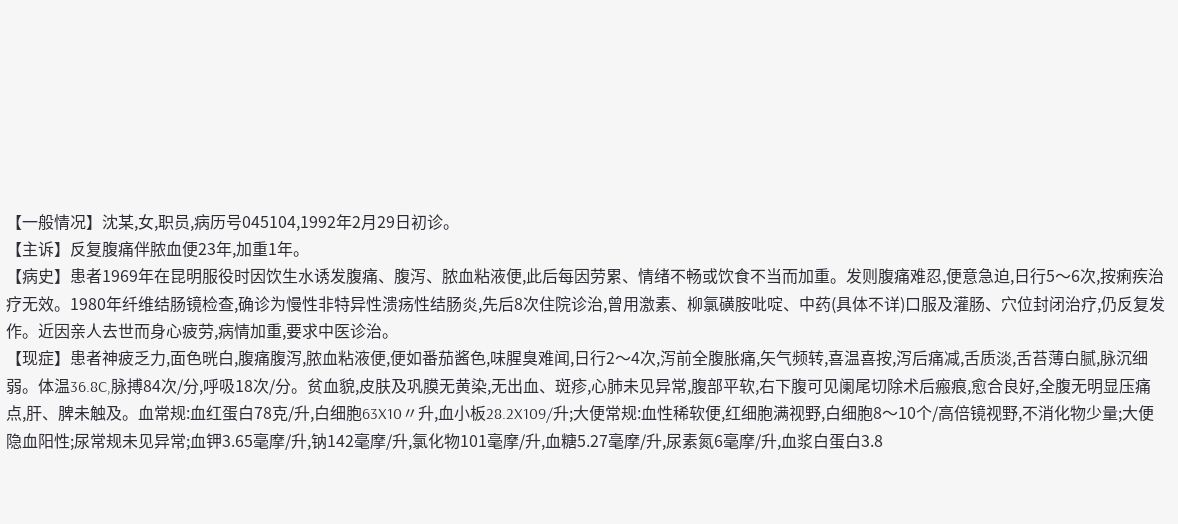【一般情况】沈某,女,职员,病历号045104,1992年2月29日初诊。
【主诉】反复腹痛伴脓血便23年,加重1年。
【病史】患者1969年在昆明服役时因饮生水诱发腹痛、腹泻、脓血粘液便,此后每因劳累、情绪不畅或饮食不当而加重。发则腹痛难忍,便意急迫,日行5〜6次,按痢疾治疗无效。1980年纤维结肠镜检查,确诊为慢性非特异性溃疡性结肠炎,先后8次住院诊治,曾用激素、柳氯磺胺吡啶、中药(具体不详)口服及灌肠、穴位封闭治疗,仍反复发作。近因亲人去世而身心疲劳,病情加重,要求中医诊治。
【现症】患者神疲乏力,面色晄白,腹痛腹泻,脓血粘液便,便如番茄酱色,味腥臭难闻,日行2〜4次,泻前全腹胀痛,矢气频转,喜温喜按,泻后痛减,舌质淡,舌苔薄白腻,脉沉细弱。体温36.8C,脉搏84次/分,呼吸18次/分。贫血貌,皮肤及巩膜无黄染,无出血、斑疹,心肺未见异常,腹部平软,右下腹可见阑尾切除术后瘢痕,愈合良好,全腹无明显压痛点,肝、脾未触及。血常规:血红蛋白78克/升,白细胞63X10〃升,血小板28.2X109/升;大便常规:血性稀软便,红细胞满视野,白细胞8〜10个/高倍镜视野,不消化物少量;大便隐血阳性;尿常规未见异常;血钾3.65毫摩/升,钠142毫摩/升,氯化物101毫摩/升,血糖5.27毫摩/升,尿素氮6毫摩/升,血浆白蛋白3.8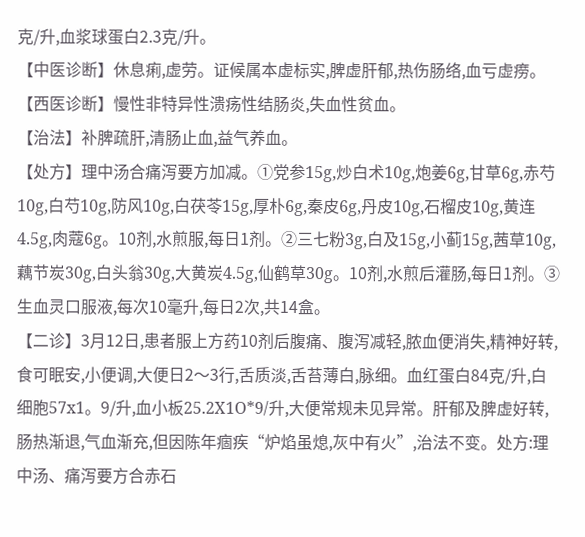克/升,血浆球蛋白2.3克/升。
【中医诊断】休息痢,虚劳。证候属本虚标实,脾虚肝郁,热伤肠络,血亏虚痨。
【西医诊断】慢性非特异性溃疡性结肠炎,失血性贫血。
【治法】补脾疏肝,清肠止血,益气养血。
【处方】理中汤合痛泻要方加减。①党参15g,炒白术10g,炮姜6g,甘草6g,赤芍10g,白芍10g,防风10g,白茯苓15g,厚朴6g,秦皮6g,丹皮10g,石榴皮10g,黄连4.5g,肉蔻6g。10剂,水煎服,每日1剂。②三七粉3g,白及15g,小蓟15g,茜草10g,藕节炭30g,白头翁30g,大黄炭4.5g,仙鹤草30g。10剂,水煎后灌肠,每日1剂。③生血灵口服液,每次10毫升,每日2次,共14盒。
【二诊】3月12日,患者服上方药10剂后腹痛、腹泻减轻,脓血便消失,精神好转,食可眠安,小便调,大便日2〜3行,舌质淡,舌苔薄白,脉细。血红蛋白84克/升,白细胞57x1。9/升,血小板25.2X1O*9/升,大便常规未见异常。肝郁及脾虚好转,肠热渐退,气血渐充,但因陈年痼疾“炉焰虽熄,灰中有火”,治法不变。处方:理中汤、痛泻要方合赤石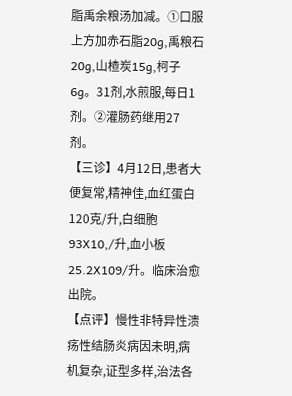脂禹余粮汤加减。①口服上方加赤石脂20g,禹粮石20g,山楂炭15g,柯子6g。31剂,水煎服,每日1剂。②灌肠药继用27剂。
【三诊】4月12日,患者大便复常,精神佳,血红蛋白120克/升,白细胞93X10,/升,血小板25.2X109/升。临床治愈出院。
【点评】慢性非特异性溃疡性结肠炎病因未明,病机复杂,证型多样,治法各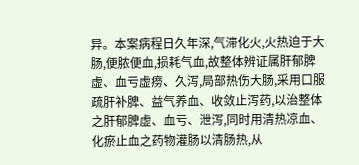异。本案病程日久年深,气滞化火,火热迫于大肠,便脓便血,损耗气血,故整体辨证属肝郁脾虚、血亏虚痨、久泻,局部热伤大肠,采用口服疏肝补脾、益气养血、收敛止泻药,以治整体之肝郁脾虚、血亏、泄泻,同时用清热凉血、化瘀止血之药物灌肠以清肠热,从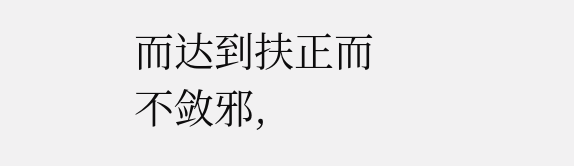而达到扶正而不敛邪,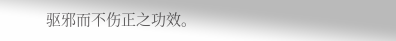驱邪而不伤正之功效。